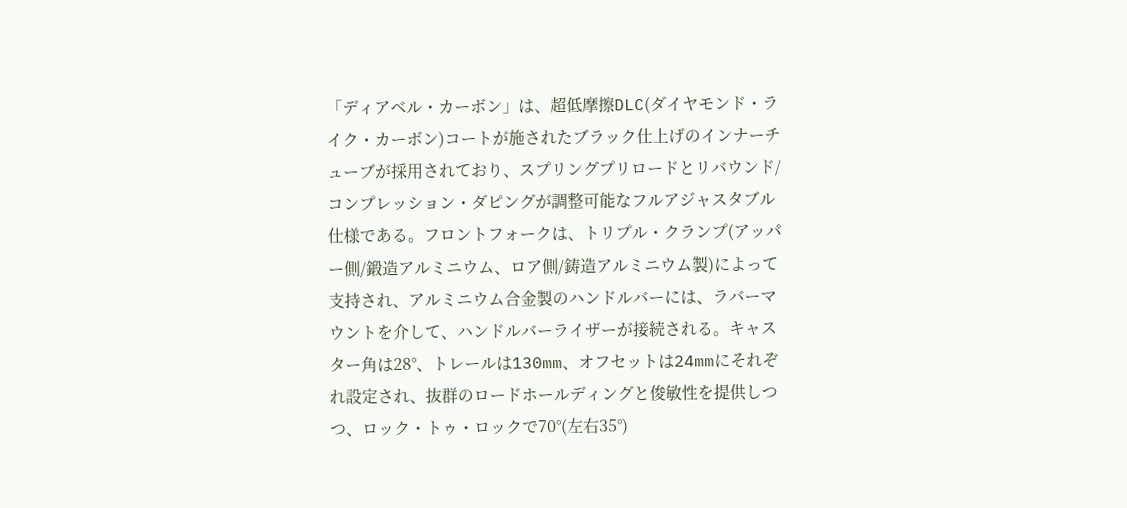「ディアベル・カーボン」は、超低摩擦DLC(ダイヤモンド・ライク・カーボン)コートが施されたブラック仕上げのインナーチューブが採用されており、スプリングプリロードとリバウンド/コンプレッション・ダピングが調整可能なフルアジャスタブル仕様である。フロントフォークは、トリプル・クランプ(アッパー側/鍛造アルミニウム、ロア側/鋳造アルミニウム製)によって支持され、アルミニウム合金製のハンドルバーには、ラバーマウントを介して、ハンドルバーライザーが接続される。キャスター角は28°、トレールは130mm、オフセットは24mmにそれぞれ設定され、抜群のロードホールディングと俊敏性を提供しつつ、ロック・トゥ・ロックで70°(左右35°)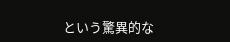という驚異的な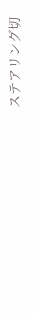ステアリング切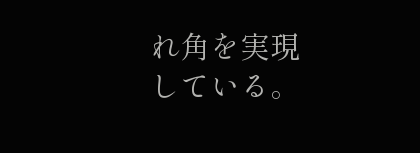れ角を実現している。